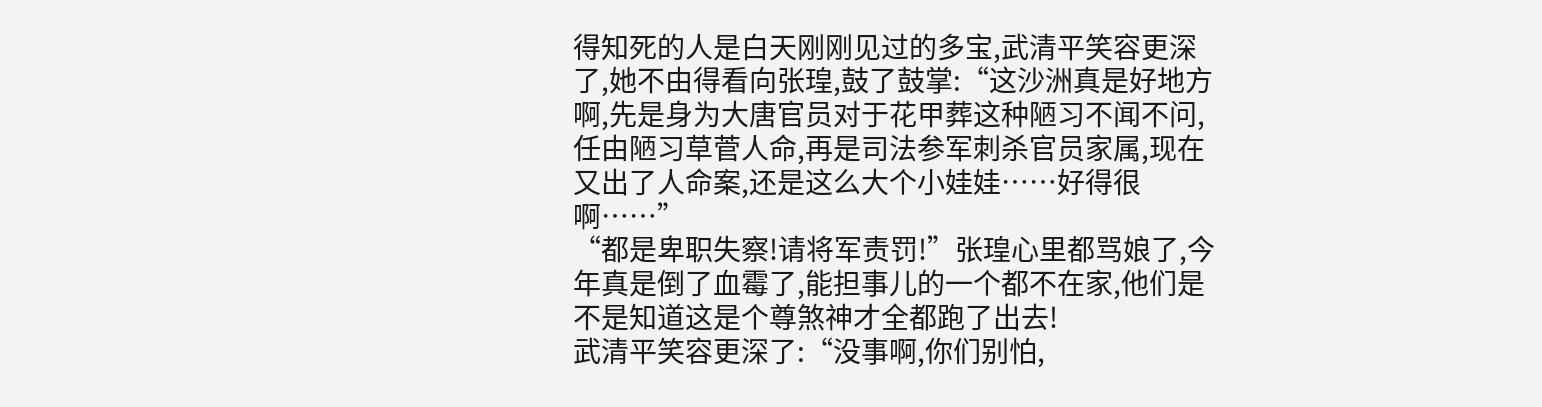得知死的人是白天刚刚见过的多宝,武清平笑容更深了,她不由得看向张瑝,鼓了鼓掌:“这沙洲真是好地方啊,先是身为大唐官员对于花甲葬这种陋习不闻不问,任由陋习草菅人命,再是司法参军刺杀官员家属,现在又出了人命案,还是这么大个小娃娃……好得很啊……”
“都是卑职失察!请将军责罚!”张瑝心里都骂娘了,今年真是倒了血霉了,能担事儿的一个都不在家,他们是不是知道这是个尊煞神才全都跑了出去!
武清平笑容更深了:“没事啊,你们别怕,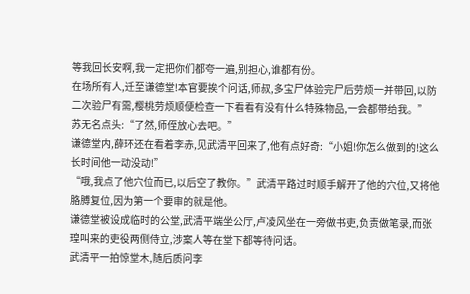等我回长安啊,我一定把你们都夸一遍,别担心,谁都有份。
在场所有人,迁至谦德堂!本官要挨个问话,师叔,多宝尸体验完尸后劳烦一并带回,以防二次验尸有需,樱桃劳烦顺便检查一下看看有没有什么特殊物品,一会都带给我。”
苏无名点头:“了然,师侄放心去吧。”
谦德堂内,薛环还在看着李赤,见武清平回来了,他有点好奇:“小姐!你怎么做到的!这么长时间他一动没动!”
“哦,我点了他穴位而已,以后空了教你。”武清平路过时顺手解开了他的穴位,又将他胳膊复位,因为第一个要审的就是他。
谦德堂被设成临时的公堂,武清平端坐公厅,卢凌风坐在一旁做书吏,负责做笔录,而张瑝叫来的吏役两侧侍立,涉案人等在堂下都等待问话。
武清平一拍惊堂木,随后质问李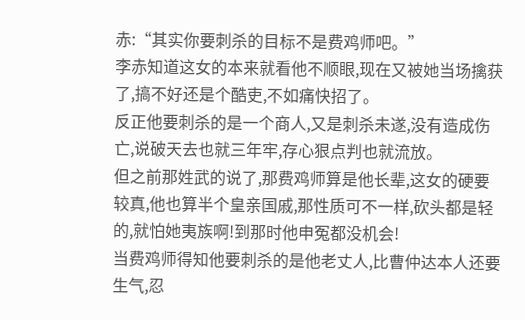赤:“其实你要刺杀的目标不是费鸡师吧。”
李赤知道这女的本来就看他不顺眼,现在又被她当场擒获了,搞不好还是个酷吏,不如痛快招了。
反正他要刺杀的是一个商人,又是刺杀未遂,没有造成伤亡,说破天去也就三年牢,存心狠点判也就流放。
但之前那姓武的说了,那费鸡师算是他长辈,这女的硬要较真,他也算半个皇亲国戚,那性质可不一样,砍头都是轻的,就怕她夷族啊!到那时他申冤都没机会!
当费鸡师得知他要刺杀的是他老丈人,比曹仲达本人还要生气,忍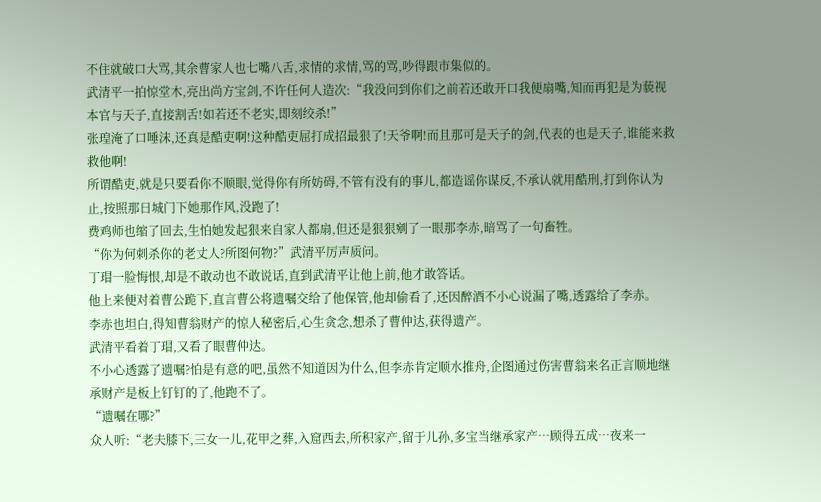不住就破口大骂,其余曹家人也七嘴八舌,求情的求情,骂的骂,吵得跟市集似的。
武清平一拍惊堂木,亮出尚方宝剑,不许任何人造次:“我没问到你们之前若还敢开口我便扇嘴,知而再犯是为藐视本官与天子,直接割舌!如若还不老实,即刻绞杀!”
张瑝淹了口唾沫,还真是酷吏啊!这种酷吏屈打成招最狠了!天爷啊!而且那可是天子的剑,代表的也是天子,谁能来救救他啊!
所谓酷吏,就是只要看你不顺眼,觉得你有所妨碍,不管有没有的事儿,都造谣你谋反,不承认就用酷刑,打到你认为止,按照那日城门下她那作风,没跑了!
费鸡师也缩了回去,生怕她发起狠来自家人都扇,但还是狠狠剜了一眼那李赤,暗骂了一句畜牲。
“你为何刺杀你的老丈人?所图何物?”武清平厉声质问。
丁瑁一脸悔恨,却是不敢动也不敢说话,直到武清平让他上前,他才敢答话。
他上来便对着曹公跪下,直言曹公将遗嘱交给了他保管,他却偷看了,还因醉酒不小心说漏了嘴,透露给了李赤。
李赤也坦白,得知曹翁财产的惊人秘密后,心生贪念,想杀了曹仲达,获得遗产。
武清平看着丁瑁,又看了眼曹仲达。
不小心透露了遗嘱?怕是有意的吧,虽然不知道因为什么,但李赤肯定顺水推舟,企图通过伤害曹翁来名正言顺地继承财产是板上钉钉的了,他跑不了。
“遗嘱在哪?”
众人听:“老夫膝下,三女一儿,花甲之葬,入窟西去,所积家产,留于儿孙,多宝当继承家产…顾得五成…夜来一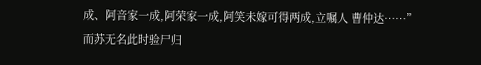成、阿音家一成,阿荣家一成,阿笑未嫁可得两成,立嘱人 曹仲达……”
而苏无名此时验尸归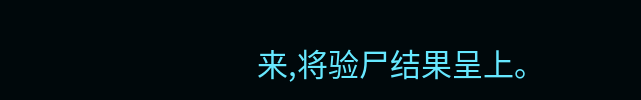来,将验尸结果呈上。